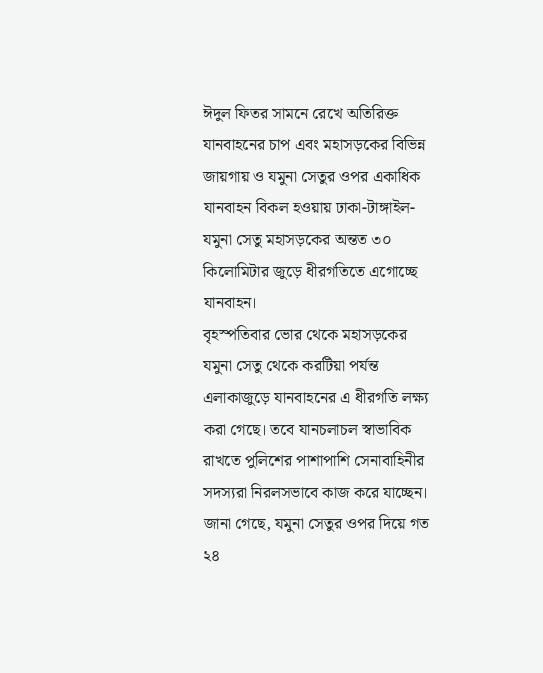ঈদুল ফিতর সামনে রেখে অতিরিক্ত যানবাহনের চাপ এবং মহাসড়কের বিভিন্ন জায়গায় ও যমুনা সেতুর ওপর একাধিক যানবাহন বিকল হওয়ায় ঢাকা-টাঙ্গাইল-যমুনা সেতু মহাসড়কের অন্তত ৩০ কিলোমিটার জুড়ে ধীরগতিতে এগোচ্ছে যানবাহন।
বৃহস্পতিবার ভোর থেকে মহাসড়কের যমুনা সেতু থেকে করটিয়া পর্যন্ত এলাকাজুড়ে যানবাহনের এ ধীরগতি লক্ষ্য করা গেছে। তবে যানচলাচল স্বাভাবিক রাখতে পুলিশের পাশাপাশি সেনাবাহিনীর সদস্যরা নিরলসভাবে কাজ করে যাচ্ছেন।
জানা গেছে, যমুনা সেতুর ওপর দিয়ে গত ২৪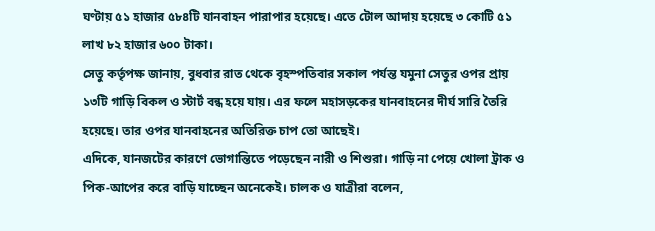ঘণ্টায় ৫১ হাজার ৫৮৪টি যানবাহন পারাপার হয়েছে। এতে টোল আদায় হয়েছে ৩ কোটি ৫১ লাখ ৮২ হাজার ৬০০ টাকা।
সেতু কর্তৃপক্ষ জানায়, বুধবার রাত থেকে বৃহস্পতিবার সকাল পর্যন্ত যমুনা সেতুর ওপর প্রায় ১৩টি গাড়ি বিকল ও স্টার্ট বন্ধ হয়ে যায়। এর ফলে মহাসড়কের যানবাহনের দীর্ঘ সারি তৈরি হয়েছে। তার ওপর যানবাহনের অতিরিক্ত চাপ তো আছেই।
এদিকে, যানজটের কারণে ভোগান্তিতে পড়েছেন নারী ও শিশুরা। গাড়ি না পেয়ে খোলা ট্রাক ও পিক-আপের করে বাড়ি যাচ্ছেন অনেকেই। চালক ও যাত্রীরা বলেন,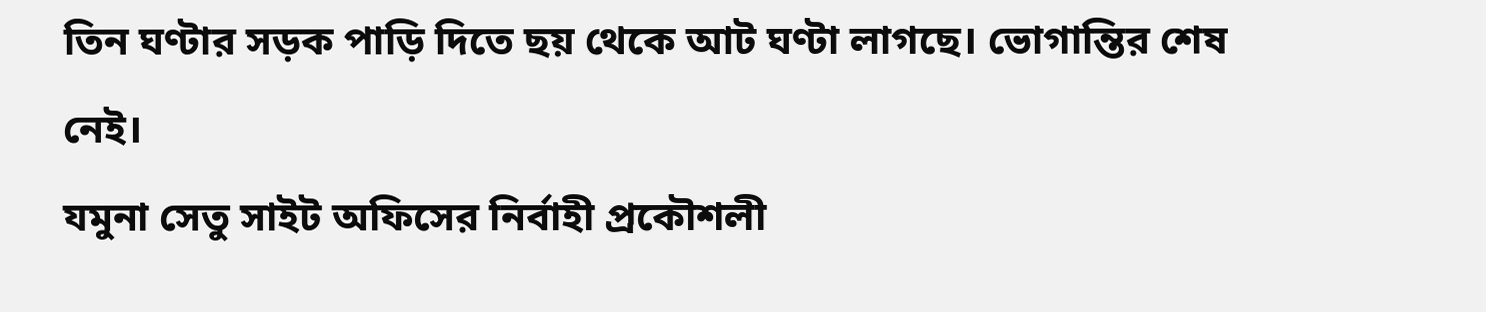তিন ঘণ্টার সড়ক পাড়ি দিতে ছয় থেকে আট ঘণ্টা লাগছে। ভোগান্তির শেষ নেই।
যমুনা সেতু সাইট অফিসের নির্বাহী প্রকৌশলী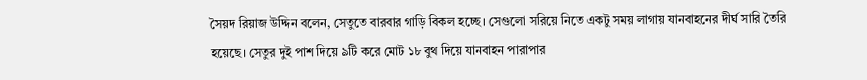সৈয়দ রিয়াজ উদ্দিন বলেন, সেতুতে বারবার গাড়ি বিকল হচ্ছে। সেগুলো সরিয়ে নিতে একটু সময় লাগায় যানবাহনের দীর্ঘ সারি তৈরি হয়েছে। সেতুর দুই পাশ দিয়ে ৯টি করে মোট ১৮ বুথ দিয়ে যানবাহন পারাপার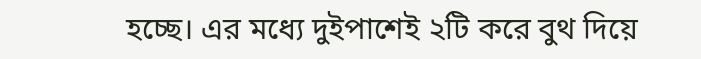হচ্ছে। এর মধ্যে দুইপাশেই ২টি করে বুথ দিয়ে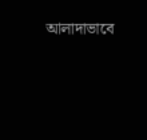আলাদাভাবে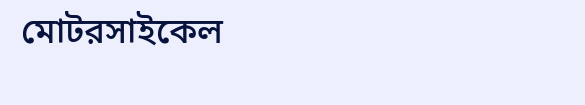মোটরসাইকেল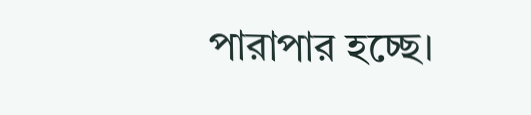পারাপার হচ্ছে।